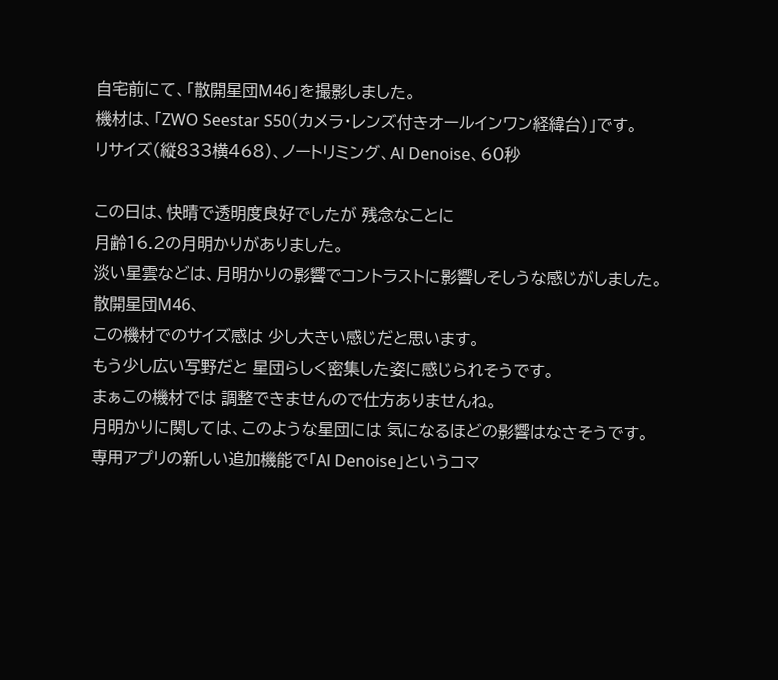自宅前にて、「散開星団M46」を撮影しました。
機材は、「ZWO Seestar S50(カメラ・レンズ付きオールインワン経緯台)」です。
リサイズ(縦833横468)、ノートリミング、Al Denoise、60秒

この日は、快晴で透明度良好でしたが 残念なことに
月齢16.2の月明かりがありました。
淡い星雲などは、月明かりの影響でコントラストに影響しそしうな感じがしました。
散開星団M46、
この機材でのサイズ感は 少し大きい感じだと思います。
もう少し広い写野だと 星団らしく密集した姿に感じられそうです。
まぁこの機材では 調整できませんので仕方ありませんね。
月明かりに関しては、このような星団には 気になるほどの影響はなさそうです。
専用アプリの新しい追加機能で「Al Denoise」というコマ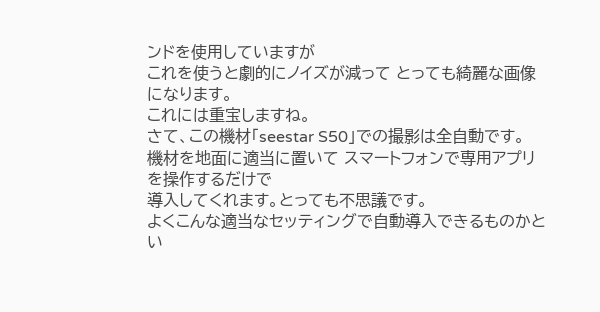ンドを使用していますが
これを使うと劇的にノイズが減って とっても綺麗な画像になります。
これには重宝しますね。
さて、この機材「seestar S50」での撮影は全自動です。
機材を地面に適当に置いて スマートフォンで専用アプリを操作するだけで
導入してくれます。とっても不思議です。
よくこんな適当なセッティングで自動導入できるものかと
い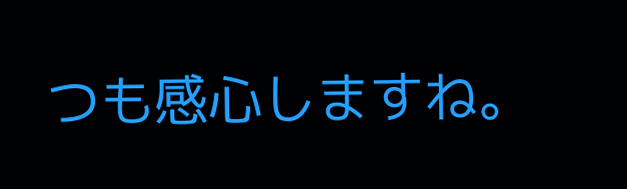つも感心しますね。